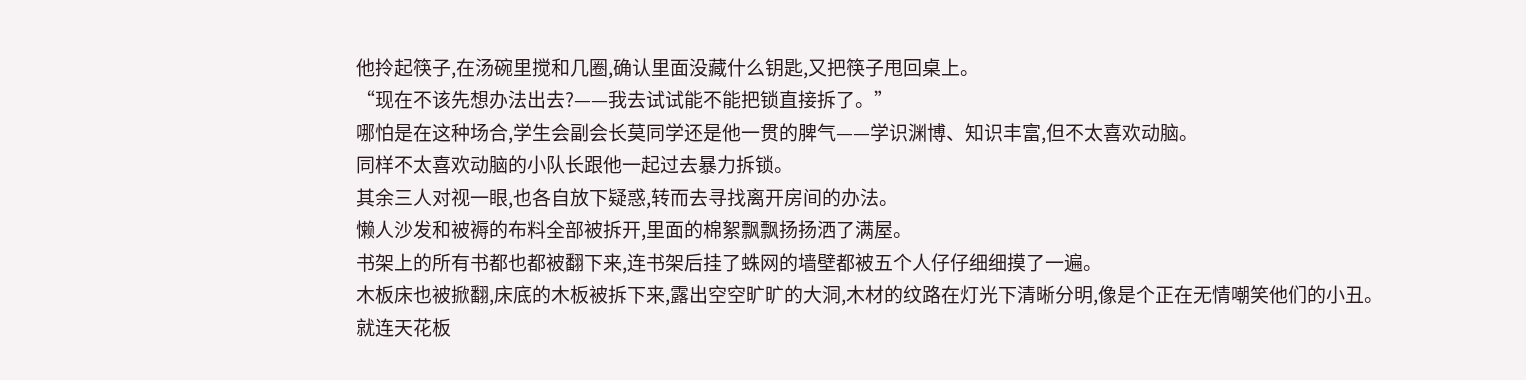他拎起筷子,在汤碗里搅和几圈,确认里面没藏什么钥匙,又把筷子甩回桌上。
“现在不该先想办法出去?——我去试试能不能把锁直接拆了。”
哪怕是在这种场合,学生会副会长莫同学还是他一贯的脾气——学识渊博、知识丰富,但不太喜欢动脑。
同样不太喜欢动脑的小队长跟他一起过去暴力拆锁。
其余三人对视一眼,也各自放下疑惑,转而去寻找离开房间的办法。
懒人沙发和被褥的布料全部被拆开,里面的棉絮飘飘扬扬洒了满屋。
书架上的所有书都也都被翻下来,连书架后挂了蛛网的墙壁都被五个人仔仔细细摸了一遍。
木板床也被掀翻,床底的木板被拆下来,露出空空旷旷的大洞,木材的纹路在灯光下清晰分明,像是个正在无情嘲笑他们的小丑。
就连天花板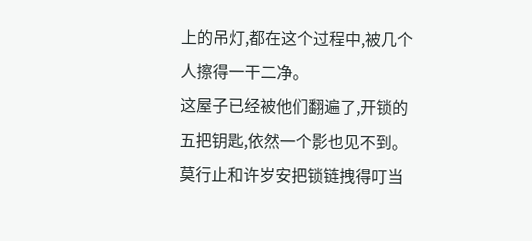上的吊灯,都在这个过程中,被几个人擦得一干二净。
这屋子已经被他们翻遍了,开锁的五把钥匙,依然一个影也见不到。
莫行止和许岁安把锁链拽得叮当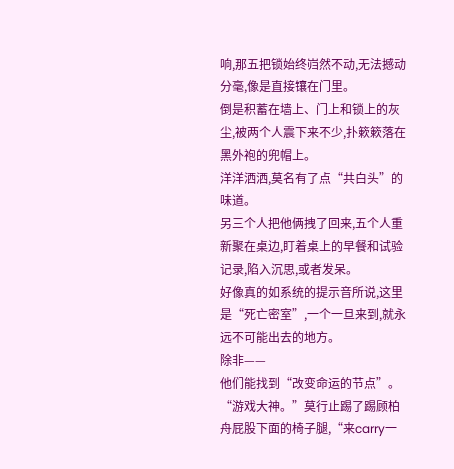响,那五把锁始终岿然不动,无法撼动分毫,像是直接镶在门里。
倒是积蓄在墙上、门上和锁上的灰尘,被两个人震下来不少,扑簌簌落在黑外袍的兜帽上。
洋洋洒洒,莫名有了点“共白头”的味道。
另三个人把他俩拽了回来,五个人重新聚在桌边,盯着桌上的早餐和试验记录,陷入沉思,或者发呆。
好像真的如系统的提示音所说,这里是“死亡密室”,一个一旦来到,就永远不可能出去的地方。
除非——
他们能找到“改变命运的节点”。
“游戏大神。”莫行止踢了踢顾柏舟屁股下面的椅子腿,“来carry一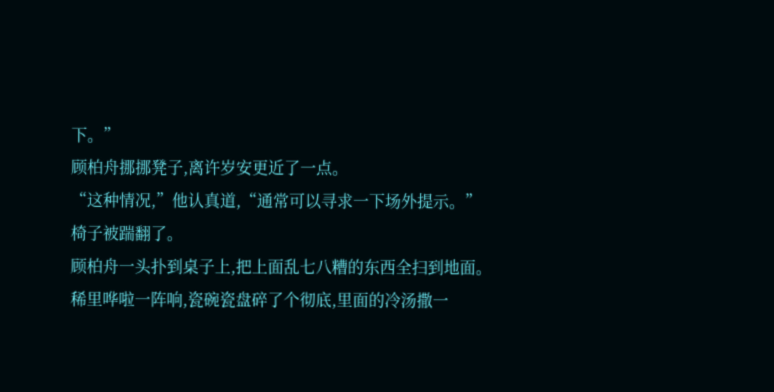下。”
顾柏舟挪挪凳子,离许岁安更近了一点。
“这种情况,”他认真道,“通常可以寻求一下场外提示。”
椅子被踹翻了。
顾柏舟一头扑到桌子上,把上面乱七八糟的东西全扫到地面。
稀里哗啦一阵响,瓷碗瓷盘碎了个彻底,里面的冷汤撒一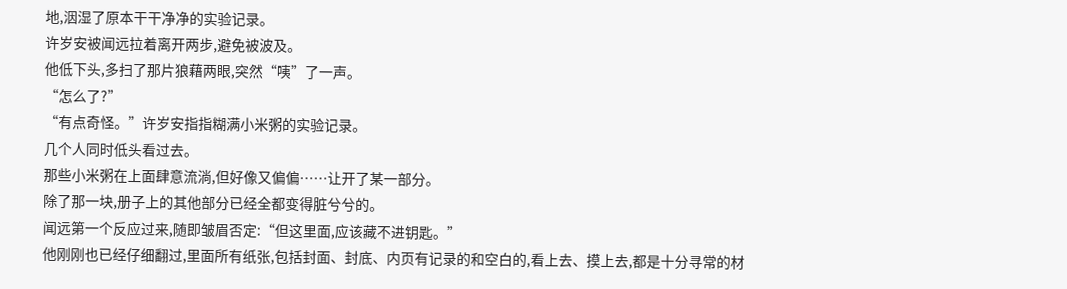地,洇湿了原本干干净净的实验记录。
许岁安被闻远拉着离开两步,避免被波及。
他低下头,多扫了那片狼藉两眼,突然“咦”了一声。
“怎么了?”
“有点奇怪。”许岁安指指糊满小米粥的实验记录。
几个人同时低头看过去。
那些小米粥在上面肆意流淌,但好像又偏偏……让开了某一部分。
除了那一块,册子上的其他部分已经全都变得脏兮兮的。
闻远第一个反应过来,随即皱眉否定:“但这里面,应该藏不进钥匙。”
他刚刚也已经仔细翻过,里面所有纸张,包括封面、封底、内页有记录的和空白的,看上去、摸上去,都是十分寻常的材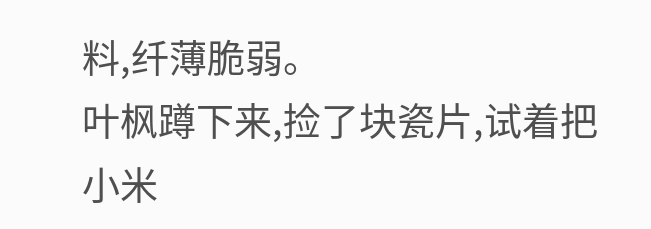料,纤薄脆弱。
叶枫蹲下来,捡了块瓷片,试着把小米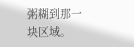粥糊到那一块区域。